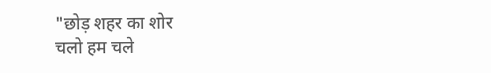"छोड़ शहर का शोर
चलो हम चले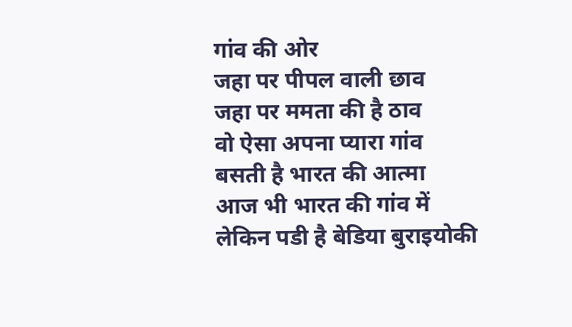गांव की ओर
जहा पर पीपल वाली छाव
जहा पर ममता की है ठाव
वो ऐसा अपना प्यारा गांव
बसती है भारत की आत्मा
आज भी भारत की गांव में
लेकिन पडी है बेडिया बुराइयोकी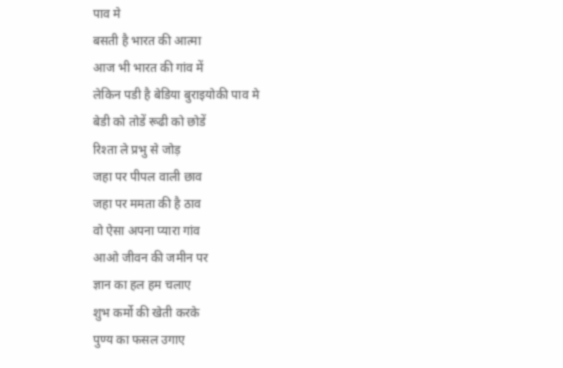पाव मे
बसती है भारत की आत्मा
आज भी भारत की गांव में
लेकिन पडी है बेडिया बुराइयोकी पाव मे
बेडी को तोडें रूढी को छोडें
रिश्ता ले प्रभु से जोड़
जहा पर पीपल वाली छाव
जहा पर ममता की है ठाव
वो ऐसा अपना प्यारा गांव
आओ जीवन की जमीन पर
ज्ञान का हल हम चलाए
शुभ कर्मो की खेती करके
पुण्य का फसल उगाए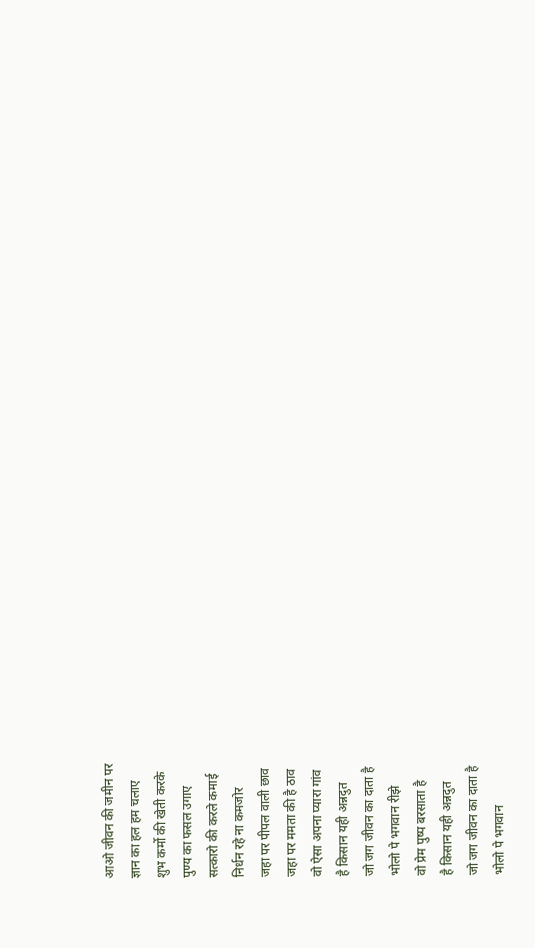आओ जीवन की जमीन पर
ज्ञान का हल हम चलाए
शुभ कर्मो की खेती करके
पुण्य का फसल उगाए
सत्कारो की करले कमाई
निर्धन रहे ना कमजोर
जहा पर पीपल वाली छाव
जहा पर ममता की है ठाव
वो ऐसा अपना प्यारा गांव
है किसान यही अन्नदुत
जो जग जीवन का दाता है
भोलो पे भगवान रीझे
वो प्रेम पुष्प बरसाता है
है किसान यही अन्नदुत
जो जग जीवन का दाता है
भोलो पे भगवान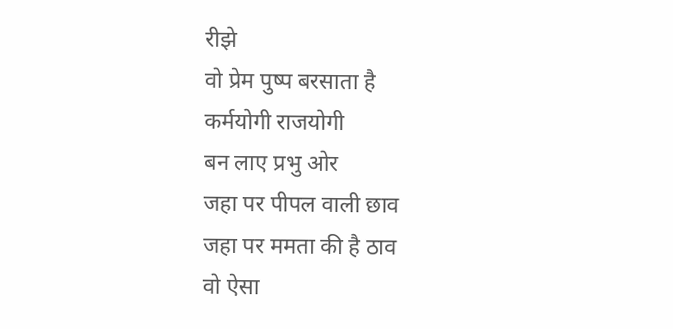रीझे
वो प्रेम पुष्प बरसाता है
कर्मयोगी राजयोगी
बन लाए प्रभु ओर
जहा पर पीपल वाली छाव
जहा पर ममता की है ठाव
वो ऐसा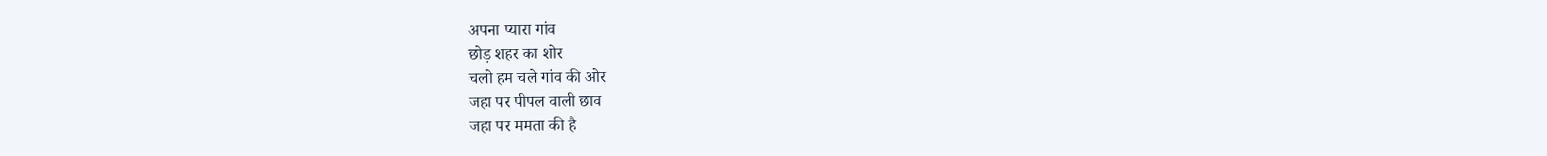अपना प्यारा गांव
छोड़ शहर का शोर
चलो हम चले गांव की ओर
जहा पर पीपल वाली छाव
जहा पर ममता की है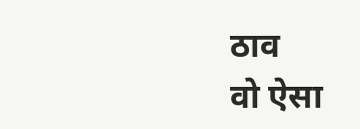ठाव
वो ऐसा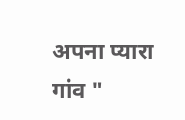अपना प्यारा गांव "